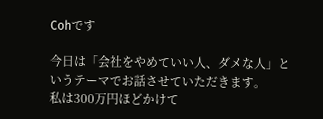Cohです

今日は「会社をやめていい人、ダメな人」というテーマでお話させていただきます。
私は300万円ほどかけて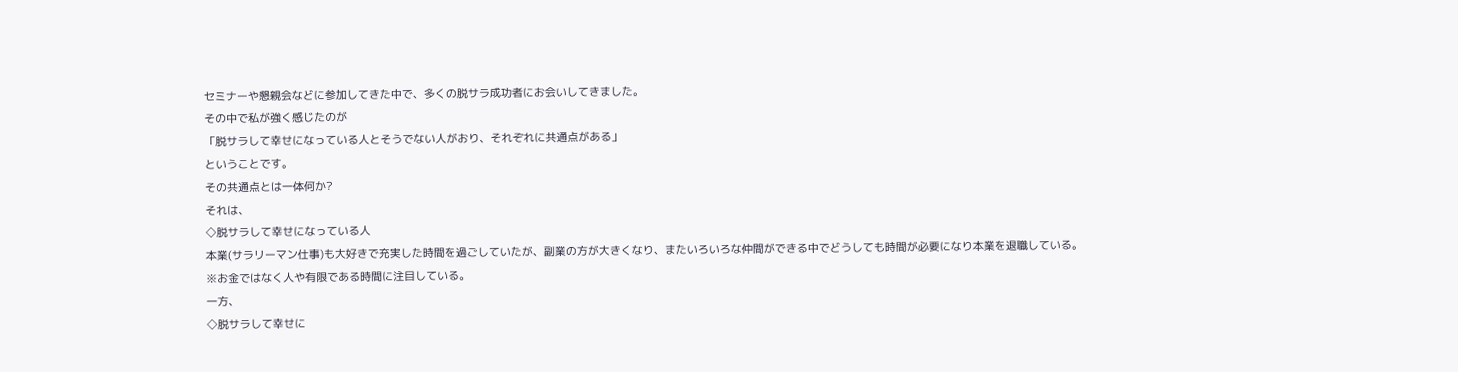セミナーや懇親会などに参加してきた中で、多くの脱サラ成功者にお会いしてきました。
その中で私が強く感じたのが
「脱サラして幸せになっている人とそうでない人がおり、それぞれに共通点がある」
ということです。
その共通点とは一体何か?
それは、
◇脱サラして幸せになっている人
本業(サラリーマン仕事)も大好きで充実した時間を過ごしていたが、副業の方が大きくなり、またいろいろな仲間ができる中でどうしても時間が必要になり本業を退職している。
※お金ではなく人や有限である時間に注目している。
一方、
◇脱サラして幸せに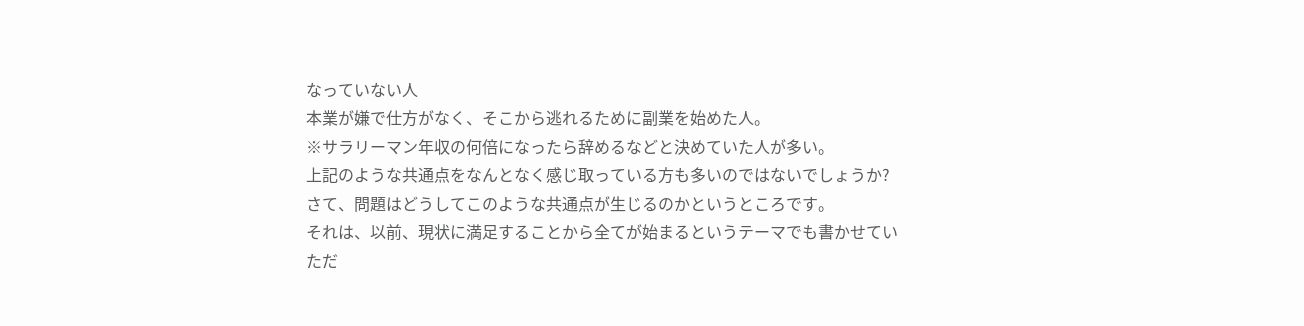なっていない人
本業が嫌で仕方がなく、そこから逃れるために副業を始めた人。
※サラリーマン年収の何倍になったら辞めるなどと決めていた人が多い。
上記のような共通点をなんとなく感じ取っている方も多いのではないでしょうか?
さて、問題はどうしてこのような共通点が生じるのかというところです。
それは、以前、現状に満足することから全てが始まるというテーマでも書かせていただ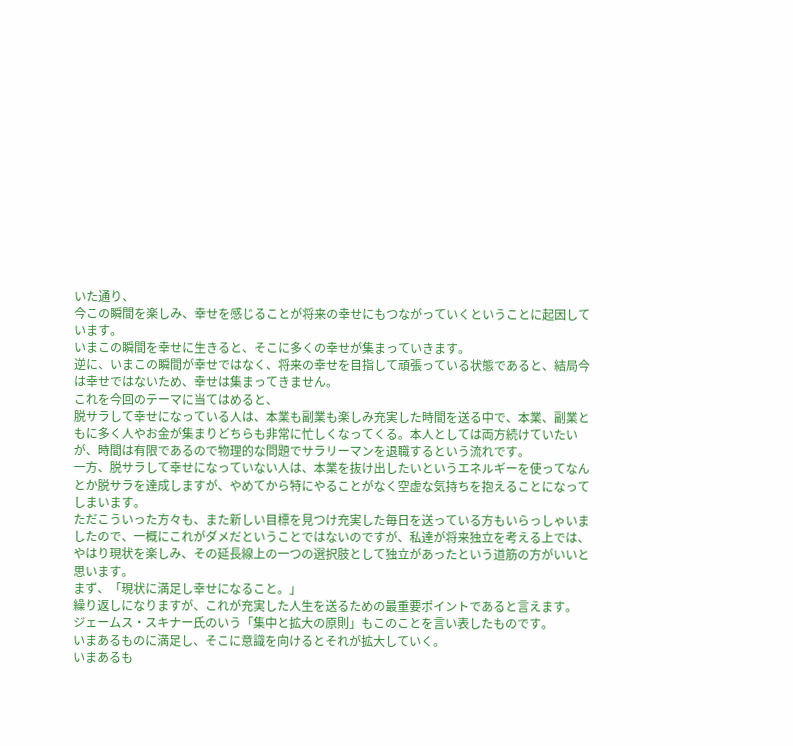いた通り、
今この瞬間を楽しみ、幸せを感じることが将来の幸せにもつながっていくということに起因しています。
いまこの瞬間を幸せに生きると、そこに多くの幸せが集まっていきます。
逆に、いまこの瞬間が幸せではなく、将来の幸せを目指して頑張っている状態であると、結局今は幸せではないため、幸せは集まってきません。
これを今回のテーマに当てはめると、
脱サラして幸せになっている人は、本業も副業も楽しみ充実した時間を送る中で、本業、副業ともに多く人やお金が集まりどちらも非常に忙しくなってくる。本人としては両方続けていたいが、時間は有限であるので物理的な問題でサラリーマンを退職するという流れです。
一方、脱サラして幸せになっていない人は、本業を抜け出したいというエネルギーを使ってなんとか脱サラを達成しますが、やめてから特にやることがなく空虚な気持ちを抱えることになってしまいます。
ただこういった方々も、また新しい目標を見つけ充実した毎日を送っている方もいらっしゃいましたので、一概にこれがダメだということではないのですが、私達が将来独立を考える上では、やはり現状を楽しみ、その延長線上の一つの選択肢として独立があったという道筋の方がいいと思います。
まず、「現状に満足し幸せになること。」
繰り返しになりますが、これが充実した人生を送るための最重要ポイントであると言えます。
ジェームス・スキナー氏のいう「集中と拡大の原則」もこのことを言い表したものです。
いまあるものに満足し、そこに意識を向けるとそれが拡大していく。
いまあるも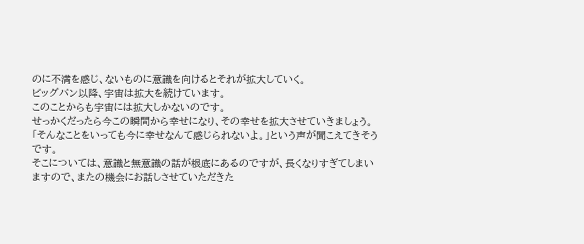のに不満を感じ、ないものに意識を向けるとそれが拡大していく。
ビッグバン以降、宇宙は拡大を続けています。
このことからも宇宙には拡大しかないのです。
せっかくだったら今この瞬間から幸せになり、その幸せを拡大させていきましょう。
「そんなことをいっても今に幸せなんて感じられないよ。」という声が聞こえてきそうです。
そこについては、意識と無意識の話が根底にあるのですが、長くなりすぎてしまいますので、またの機会にお話しさせていただきた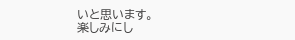いと思います。
楽しみにし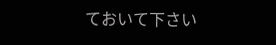ておいて下さい